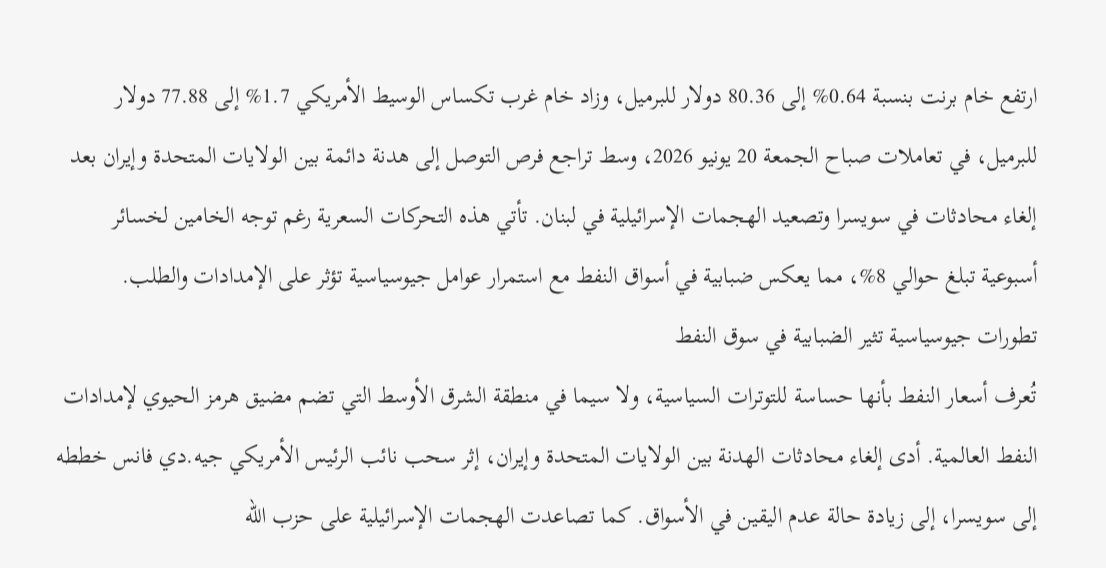ارتفع خام برنت بنسبة 0.64% إلى 80.36 دولار للبرميل، وزاد خام غرب تكساس الوسيط الأمريكي 1.7% إلى 77.88 دولار للبرميل، في تعاملات صباح الجمعة 20 يونيو 2026، وسط تراجع فرص التوصل إلى هدنة دائمة بين الولايات المتحدة وإيران بعد إلغاء محادثات في سويسرا وتصعيد الهجمات الإسرائيلية في لبنان. تأتي هذه التحركات السعرية رغم توجه الخامين لخسائر أسبوعية تبلغ حوالي 8%، مما يعكس ضبابية في أسواق النفط مع استمرار عوامل جيوسياسية تؤثر على الإمدادات والطلب.
تطورات جيوسياسية تثير الضبابية في سوق النفط
تُعرف أسعار النفط بأنها حساسة للتوترات السياسية، ولا سيما في منطقة الشرق الأوسط التي تضم مضيق هرمز الحيوي لإمدادات النفط العالمية. أدى إلغاء محادثات الهدنة بين الولايات المتحدة وإيران، إثر سحب نائب الرئيس الأمريكي جيه.دي فانس خططه إلى سويسرا، إلى زيادة حالة عدم اليقين في الأسواق. كما تصاعدت الهجمات الإسرائيلية على حزب الله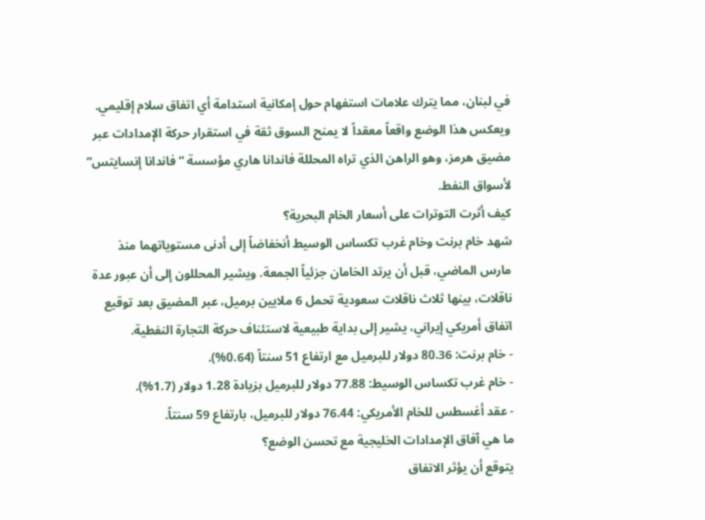في لبنان، مما يترك علامات استفهام حول إمكانية استدامة أي اتفاق سلام إقليمي. ويعكس هذا الوضع واقعاً معقداً لا يمنح السوق ثقة في استقرار حركة الإمدادات عبر مضيق هرمز، وهو الراهن الذي تراه المحللة فاندانا هاري مؤسسة “فاندانا إنسايتس” لأسواق النفط.
كيف أثرت التوترات على أسعار الخام البحرية؟
شهد خام برنت وخام غرب تكساس الوسيط أنخفاضاً إلى أدنى مستوياتهما منذ مارس الماضي، قبل أن يرتد الخامان جزئياً الجمعة. ويشير المحللون إلى أن عبور عدة ناقلات، بينها ثلاث ناقلات سعودية تحمل 6 ملايين برميل، عبر المضيق بعد توقيع اتفاق أمريكي إيراني، يشير إلى بداية طبيعية لاستئناف حركة التجارة النفطية.
- خام برنت: 80.36 دولار للبرميل مع ارتفاع 51 سنتاً (0.64%).
- خام غرب تكساس الوسيط: 77.88 دولار للبرميل بزيادة 1.28 دولار (1.7%).
- عقد أغسطس للخام الأمريكي: 76.44 دولار للبرميل، بارتفاع 59 سنتاً.
ما هي آفاق الإمدادات الخليجية مع تحسن الوضع؟
يتوقع أن يؤثر الاتفاق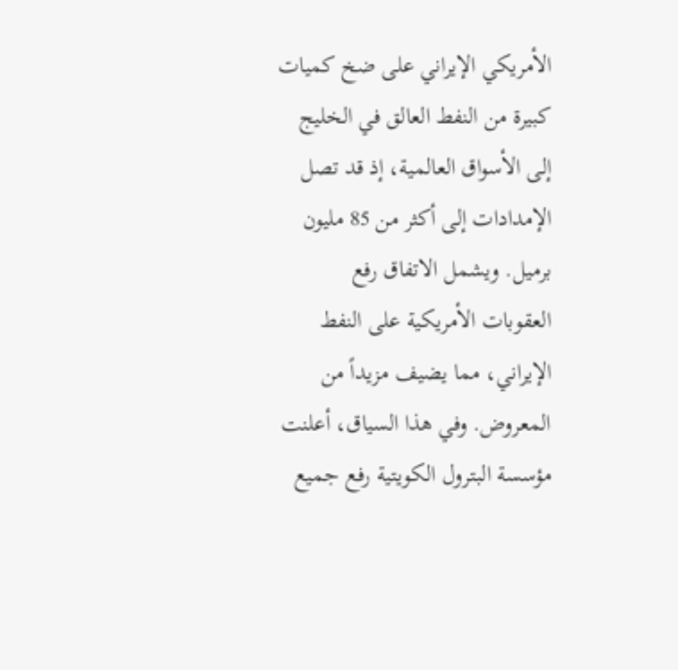الأمريكي الإيراني على ضخ كميات كبيرة من النفط العالق في الخليج إلى الأسواق العالمية، إذ قد تصل الإمدادات إلى أكثر من 85 مليون برميل. ويشمل الاتفاق رفع العقوبات الأمريكية على النفط الإيراني، مما يضيف مزيداً من المعروض. وفي هذا السياق، أعلنت مؤسسة البترول الكويتية رفع جميع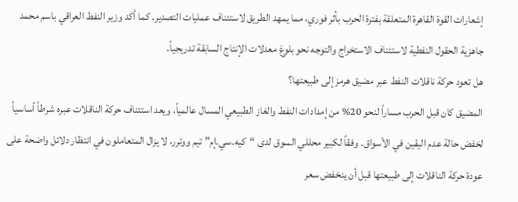إشعارات القوة القاهرة المتعلقة بفترة الحرب بأثر فوري، مما يمهد الطريق لاستئناف عمليات التصدير. كما أكد وزير النفط العراقي باسم محمد جاهزية الحقول النفطية لاستئناف الاستخراج والتوجه نحو بلوغ معدلات الإنتاج السابقة تدريجياً.
هل تعود حركة ناقلات النفط عبر مضيق هرمز إلى طبيعتها؟
المضيق كان قبل الحرب مساراً لنحو 20% من إمدادات النفط والغاز الطبيعي المسال عالمياً، ويعد استئناف حركة الناقلات عبره شرطاً أساسياً لخفض حالة عدم اليقين في الأسواق. وفقاً لكبير محللي السوق لدى “كيه.سي.إم” تيم ووترر، لا يزال المتعاملون في انتظار دلائل واضحة على عودة حركة الناقلات إلى طبيعتها قبل أن ينخفض سعر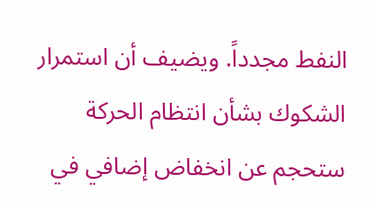النفط مجدداً. ويضيف أن استمرار الشكوك بشأن انتظام الحركة ستحجم عن انخفاض إضافي في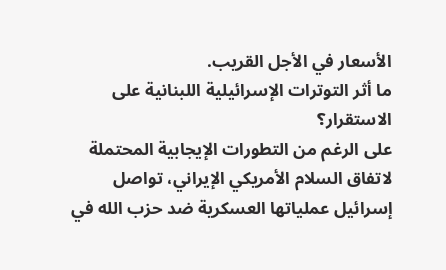الأسعار في الأجل القريب.
ما أثر التوترات الإسرائيلية اللبنانية على الاستقرار؟
على الرغم من التطورات الإيجابية المحتملة لاتفاق السلام الأمريكي الإيراني، تواصل إسرائيل عملياتها العسكرية ضد حزب الله في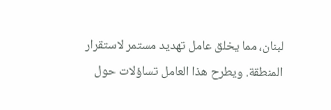لبنان، مما يخلق عامل تهديد مستمر لاستقرار المنطقة. ويطرح هذا العامل تساؤلات حول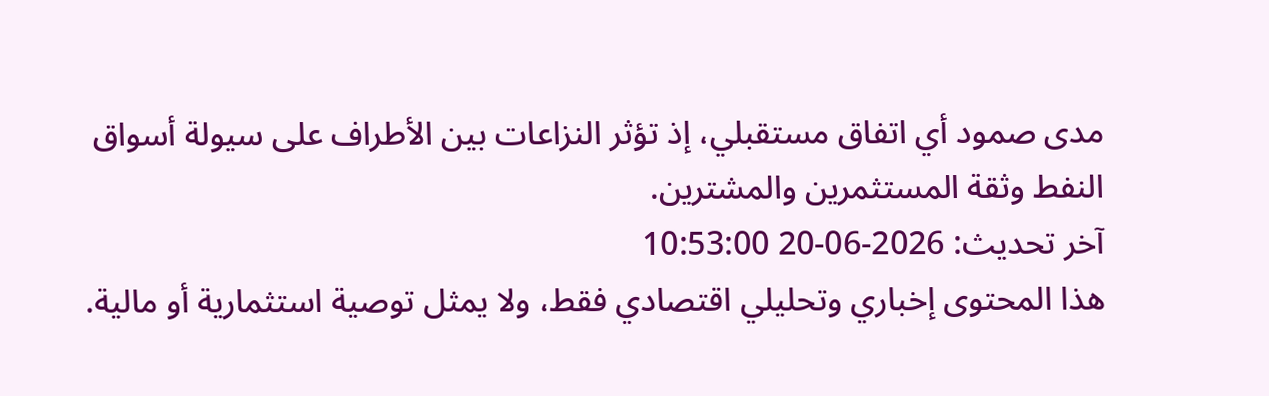مدى صمود أي اتفاق مستقبلي، إذ تؤثر النزاعات بين الأطراف على سيولة أسواق النفط وثقة المستثمرين والمشترين.
آخر تحديث: 2026-06-20 10:53:00
هذا المحتوى إخباري وتحليلي اقتصادي فقط، ولا يمثل توصية استثمارية أو مالية.